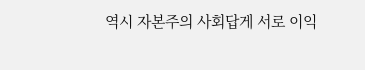역시 자본주의 사회답게 서로 이익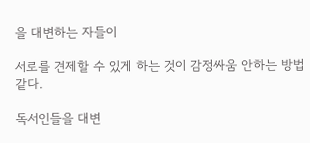을 대변하는 자들이

서로를 견제할 수 있게 하는 것이 감정싸움 안하는 방법같다.

독서인들을 대변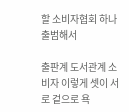할 소비자협회 하나 출범해서

출판계 도서관계 소비자 이렇게 셋이 서로 겉으로 욕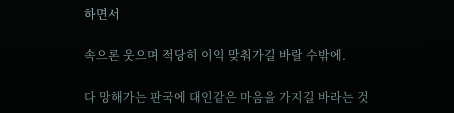하면서

속으론 웃으며 적당히 이익 맞춰가길 바랄 수밖에.

다 망해가는 판국에 대인같은 마음을 가지길 바라는 것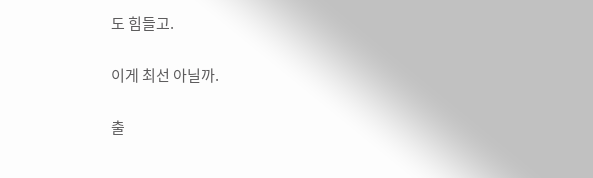도 힘들고.

이게 최선 아닐까.

출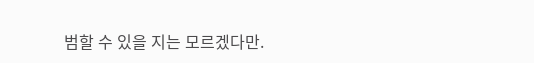범할 수 있을 지는 모르겠다만.